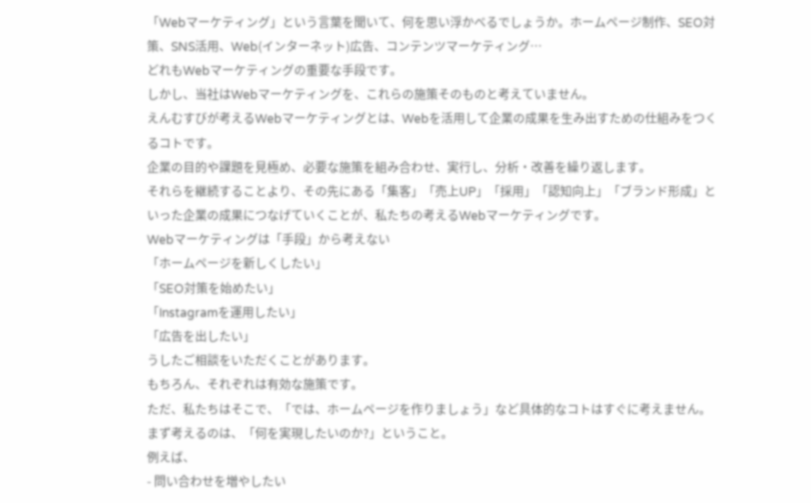「Webマーケティング」という言葉を聞いて、何を思い浮かべるでしょうか。ホームページ制作、SEO対策、SNS活用、Web(インターネット)広告、コンテンツマーケティング…
どれもWebマーケティングの重要な手段です。
しかし、当社はWebマーケティングを、これらの施策そのものと考えていません。
えんむすびが考えるWebマーケティングとは、Webを活用して企業の成果を生み出すための仕組みをつくるコトです。
企業の目的や課題を見極め、必要な施策を組み合わせ、実行し、分析・改善を繰り返します。
それらを継続することより、その先にある「集客」「売上UP」「採用」「認知向上」「ブランド形成」といった企業の成果につなげていくことが、私たちの考えるWebマーケティングです。
Webマーケティングは「手段」から考えない
「ホームページを新しくしたい」
「SEO対策を始めたい」
「Instagramを運用したい」
「広告を出したい」
うしたご相談をいただくことがあります。
もちろん、それぞれは有効な施策です。
ただ、私たちはそこで、「では、ホームページを作りましょう」など具体的なコトはすぐに考えません。
まず考えるのは、「何を実現したいのか?」ということ。
例えば、
- 問い合わせを増やしたい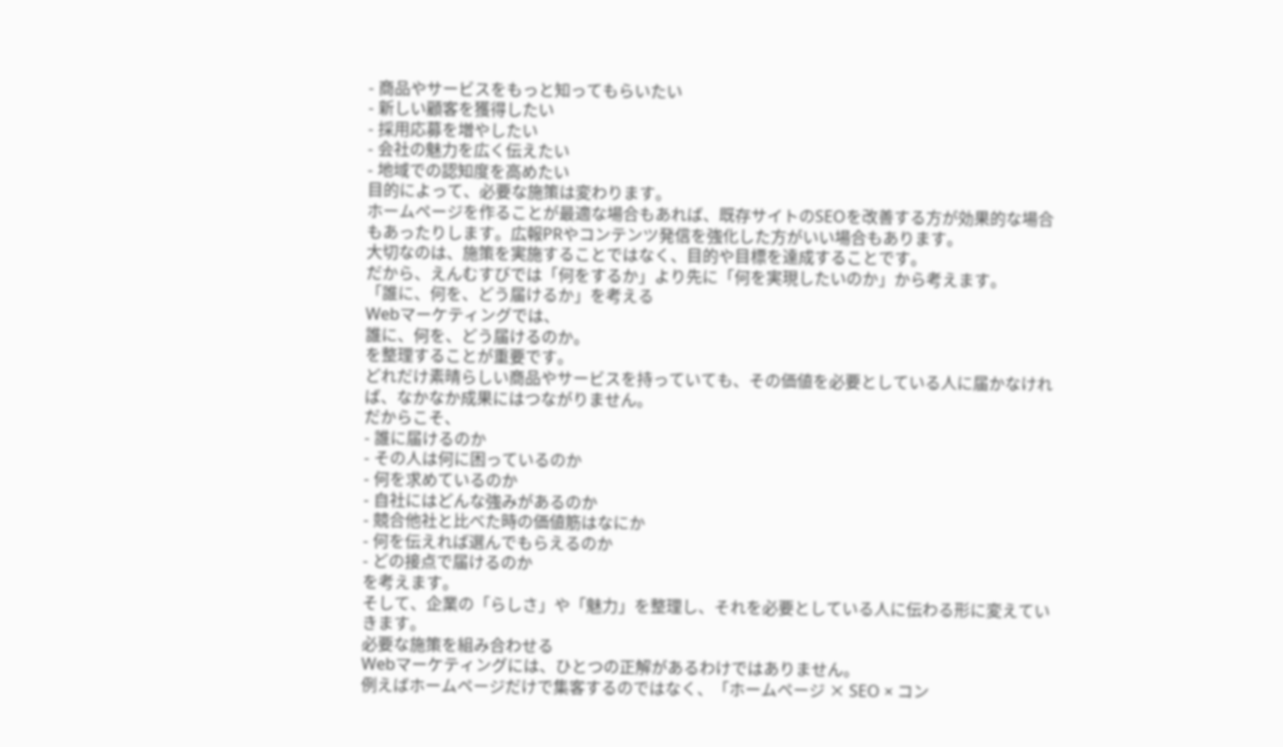- 商品やサービスをもっと知ってもらいたい
- 新しい顧客を獲得したい
- 採用応募を増やしたい
- 会社の魅力を広く伝えたい
- 地域での認知度を高めたい
目的によって、必要な施策は変わります。
ホームページを作ることが最適な場合もあれば、既存サイトのSEOを改善する方が効果的な場合もあったりします。広報PRやコンテンツ発信を強化した方がいい場合もあります。
大切なのは、施策を実施することではなく、目的や目標を達成することです。
だから、えんむすびでは「何をするか」より先に「何を実現したいのか」から考えます。
「誰に、何を、どう届けるか」を考える
Webマーケティングでは、
誰に、何を、どう届けるのか。
を整理することが重要です。
どれだけ素晴らしい商品やサービスを持っていても、その価値を必要としている人に届かなければ、なかなか成果にはつながりません。
だからこそ、
- 誰に届けるのか
- その人は何に困っているのか
- 何を求めているのか
- 自社にはどんな強みがあるのか
- 競合他社と比べた時の価値筋はなにか
- 何を伝えれば選んでもらえるのか
- どの接点で届けるのか
を考えます。
そして、企業の「らしさ」や「魅力」を整理し、それを必要としている人に伝わる形に変えていきます。
必要な施策を組み合わせる
Webマーケティングには、ひとつの正解があるわけではありません。
例えばホームページだけで集客するのではなく、「ホームページ × SEO × コン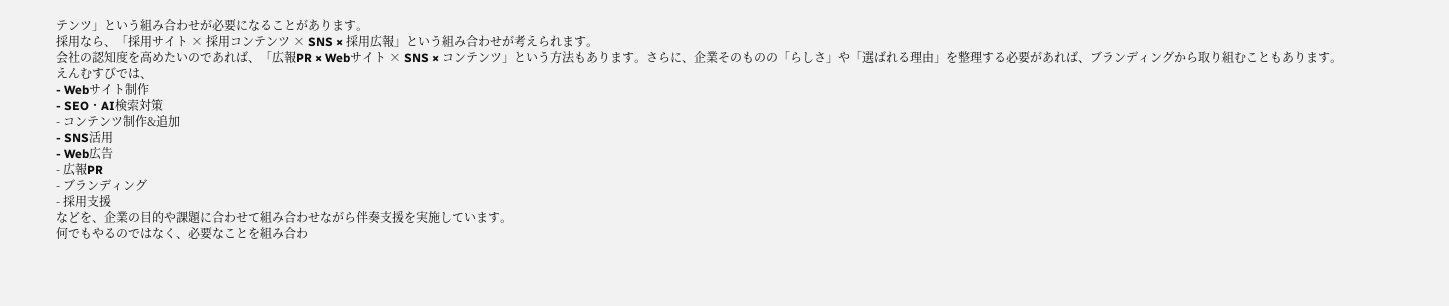テンツ」という組み合わせが必要になることがあります。
採用なら、「採用サイト × 採用コンテンツ × SNS × 採用広報」という組み合わせが考えられます。
会社の認知度を高めたいのであれば、「広報PR × Webサイト × SNS × コンテンツ」という方法もあります。さらに、企業そのものの「らしさ」や「選ばれる理由」を整理する必要があれば、ブランディングから取り組むこともあります。
えんむすびでは、
- Webサイト制作
- SEO・AI検索対策
- コンテンツ制作&追加
- SNS活用
- Web広告
- 広報PR
- ブランディング
- 採用支援
などを、企業の目的や課題に合わせて組み合わせながら伴奏支援を実施しています。
何でもやるのではなく、必要なことを組み合わ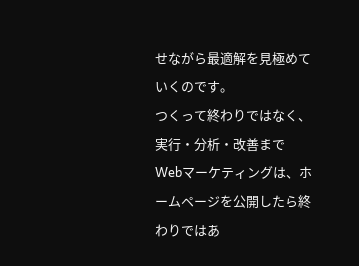せながら最適解を見極めていくのです。
つくって終わりではなく、実行・分析・改善まで
Webマーケティングは、ホームページを公開したら終わりではあ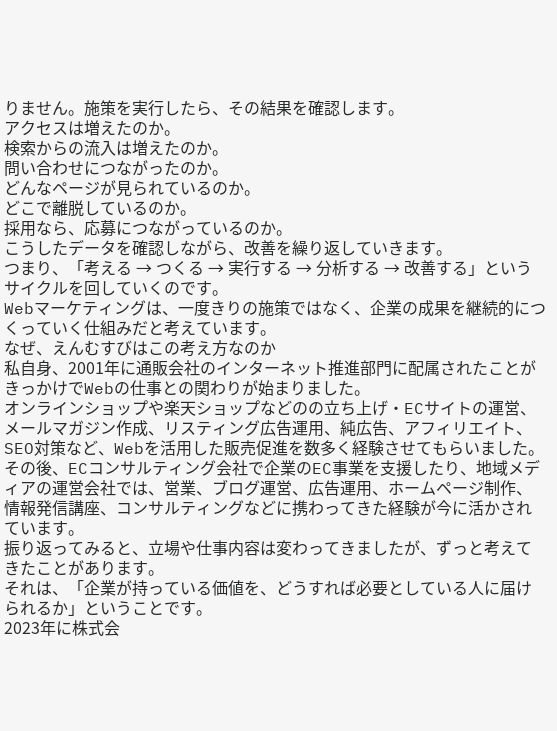りません。施策を実行したら、その結果を確認します。
アクセスは増えたのか。
検索からの流入は増えたのか。
問い合わせにつながったのか。
どんなページが見られているのか。
どこで離脱しているのか。
採用なら、応募につながっているのか。
こうしたデータを確認しながら、改善を繰り返していきます。
つまり、「考える → つくる → 実行する → 分析する → 改善する」というサイクルを回していくのです。
Webマーケティングは、一度きりの施策ではなく、企業の成果を継続的につくっていく仕組みだと考えています。
なぜ、えんむすびはこの考え方なのか
私自身、2001年に通販会社のインターネット推進部門に配属されたことがきっかけでWebの仕事との関わりが始まりました。
オンラインショップや楽天ショップなどのの立ち上げ・ECサイトの運営、メールマガジン作成、リスティング広告運用、純広告、アフィリエイト、SEO対策など、Webを活用した販売促進を数多く経験させてもらいました。
その後、ECコンサルティング会社で企業のEC事業を支援したり、地域メディアの運営会社では、営業、ブログ運営、広告運用、ホームページ制作、情報発信講座、コンサルティングなどに携わってきた経験が今に活かされています。
振り返ってみると、立場や仕事内容は変わってきましたが、ずっと考えてきたことがあります。
それは、「企業が持っている価値を、どうすれば必要としている人に届けられるか」ということです。
2023年に株式会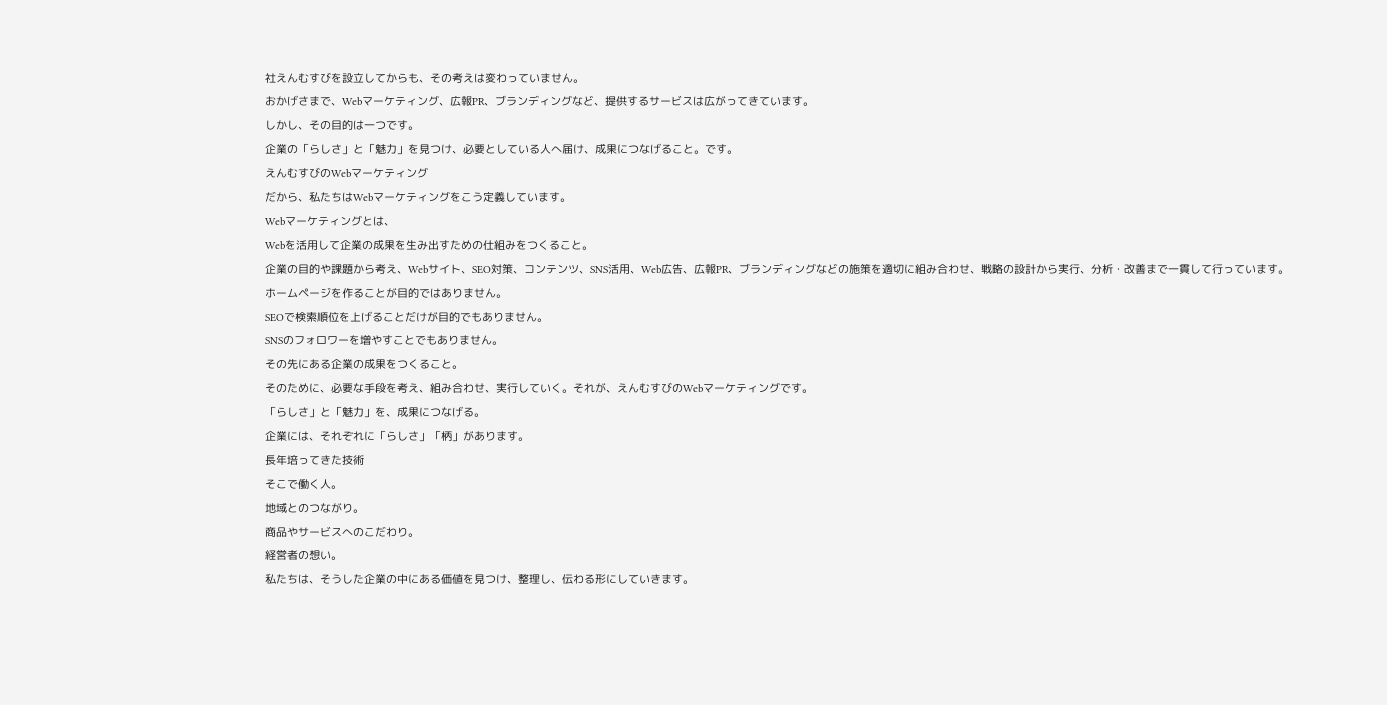社えんむすびを設立してからも、その考えは変わっていません。
おかげさまで、Webマーケティング、広報PR、ブランディングなど、提供するサービスは広がってきています。
しかし、その目的は一つです。
企業の「らしさ」と「魅力」を見つけ、必要としている人へ届け、成果につなげること。です。
えんむすびのWebマーケティング
だから、私たちはWebマーケティングをこう定義しています。
Webマーケティングとは、
Webを活用して企業の成果を生み出すための仕組みをつくること。
企業の目的や課題から考え、Webサイト、SEO対策、コンテンツ、SNS活用、Web広告、広報PR、ブランディングなどの施策を適切に組み合わせ、戦略の設計から実行、分析・改善まで一貫して行っています。
ホームページを作ることが目的ではありません。
SEOで検索順位を上げることだけが目的でもありません。
SNSのフォロワーを増やすことでもありません。
その先にある企業の成果をつくること。
そのために、必要な手段を考え、組み合わせ、実行していく。それが、えんむすびのWebマーケティングです。
「らしさ」と「魅力」を、成果につなげる。
企業には、それぞれに「らしさ」「柄」があります。
長年培ってきた技術
そこで働く人。
地域とのつながり。
商品やサービスへのこだわり。
経営者の想い。
私たちは、そうした企業の中にある価値を見つけ、整理し、伝わる形にしていきます。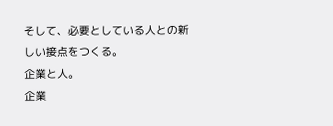そして、必要としている人との新しい接点をつくる。
企業と人。
企業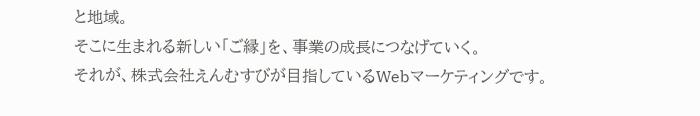と地域。
そこに生まれる新しい「ご縁」を、事業の成長につなげていく。
それが、株式会社えんむすびが目指しているWebマーケティングです。